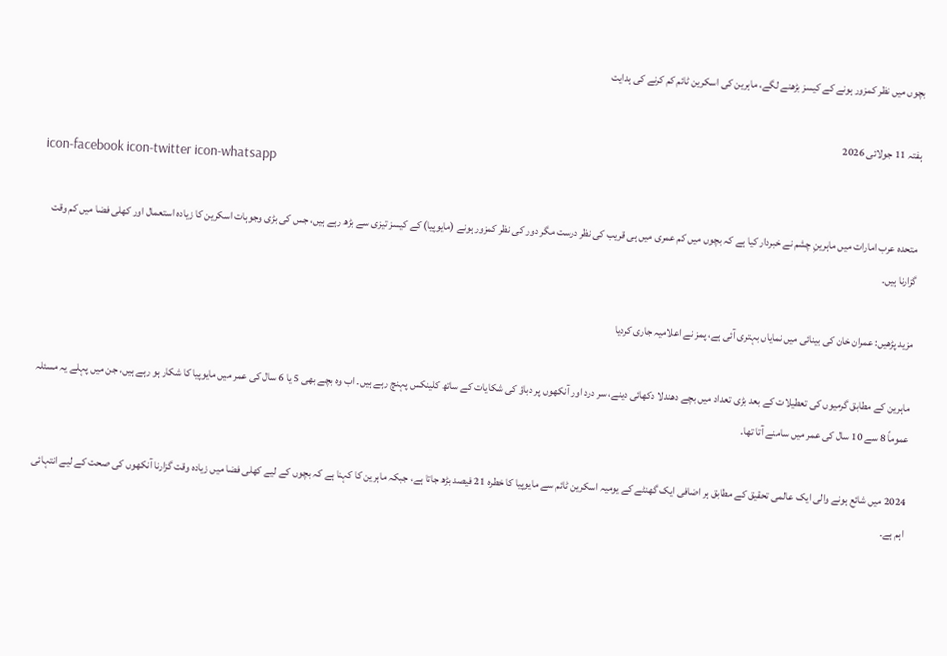بچوں میں نظر کمزور ہونے کے کیسز بڑھنے لگے، ماہرین کی اسکرین ٹائم کم کرنے کی ہدایت

ہفتہ 11 جولائی 2026
icon-facebook icon-twitter icon-whatsapp

متحدہ عرب امارات میں ماہرینِ چشم نے خبردار کیا ہے کہ بچوں میں کم عمری میں ہی قریب کی نظر درست مگر دور کی نظر کمزور ہونے (مایوپیا) کے کیسز تیزی سے بڑھ رہے ہیں، جس کی بڑی وجوہات اسکرین کا زیادہ استعمال اور کھلی فضا میں کم وقت گزارنا ہیں۔

مزید پڑھیں: عمران خان کی بینائی میں نمایاں بہتری آئی ہے، پمز نے اعلامیہ جاری کردیا

ماہرین کے مطابق گرمیوں کی تعطیلات کے بعد بڑی تعداد میں بچے دھندلا دکھائی دینے، سر درد اور آنکھوں پر دباؤ کی شکایات کے ساتھ کلینکس پہنچ رہے ہیں۔ اب وہ بچے بھی 5 یا 6 سال کی عمر میں مایوپیا کا شکار ہو رہے ہیں، جن میں پہلے یہ مسئلہ عموماً 8 سے 10 سال کی عمر میں سامنے آتا تھا۔

2024 میں شائع ہونے والی ایک عالمی تحقیق کے مطابق ہر اضافی ایک گھنٹے کے یومیہ اسکرین ٹائم سے مایوپیا کا خطرہ 21 فیصد بڑھ جاتا ہے، جبکہ ماہرین کا کہنا ہے کہ بچوں کے لیے کھلی فضا میں زیادہ وقت گزارنا آنکھوں کی صحت کے لیے انتہائی اہم ہے۔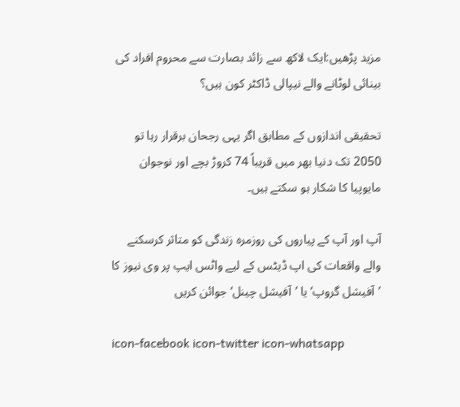مزید پڑھیں:ایک لاکھ سے زائد بصارت سے محروم افراد کی بینائی لوٹانے والے نیپالی ڈاکٹر کون ہیں؟

تحقیقی اندازوں کے مطابق اگر یہی رجحان برقرار رہا تو 2050 تک دنیا بھر میں قریباً 74 کروڑ بچے اور نوجوان مایوپیا کا شکار ہو سکتے ہیں۔

آپ اور آپ کے پیاروں کی روزمرہ زندگی کو متاثر کرسکنے والے واقعات کی اپ ڈیٹس کے لیے واٹس ایپ پر وی نیوز کا ’آفیشل گروپ‘ یا ’آفیشل چینل‘ جوائن کریں

icon-facebook icon-twitter icon-whatsapp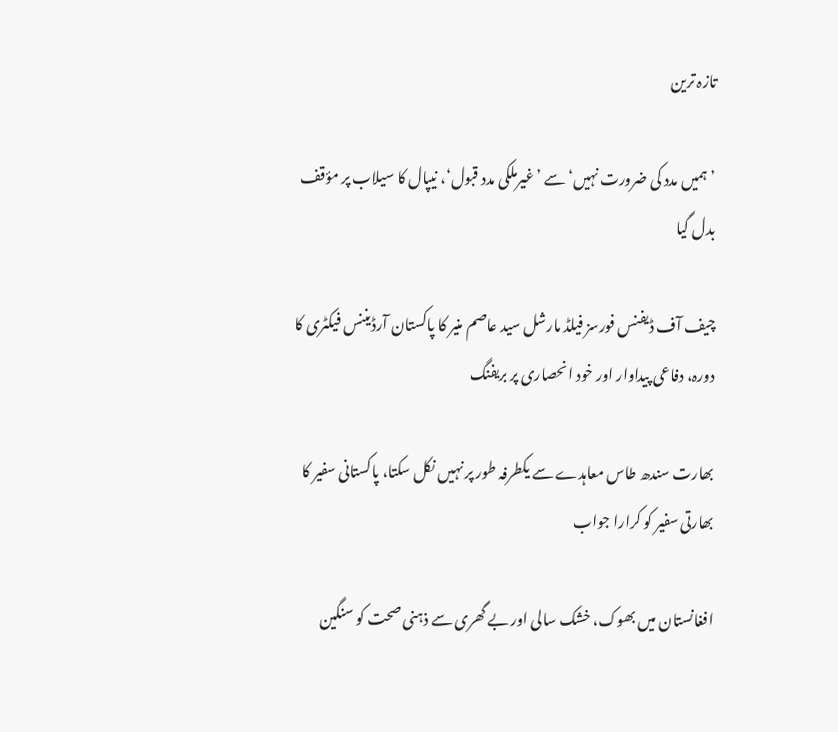تازہ ترین

’ہمیں مدد کی ضرورت نہیں‘ سے ’غیرملکی مدد قبول‘، نیپال کا سیلاب پر مؤقف بدل گیا

چیف آف ڈیفنس فورسز فیلڈ مارشل سید عاصم منیر کا پاکستان آرڈیننس فیکٹری کا دورہ، دفاعی پیداوار اور خود انحصاری پر بریفنگ

بھارت سندھ طاس معاہدے سے یکطرفہ طور پر نہیں نکل سکتا، پاکستانی سفیر کا بھارتی سفیر کو کرارا جواب

افغانستان میں بھوک، خشک سالی اور بے گھری سے ذہنی صحت کو سنگین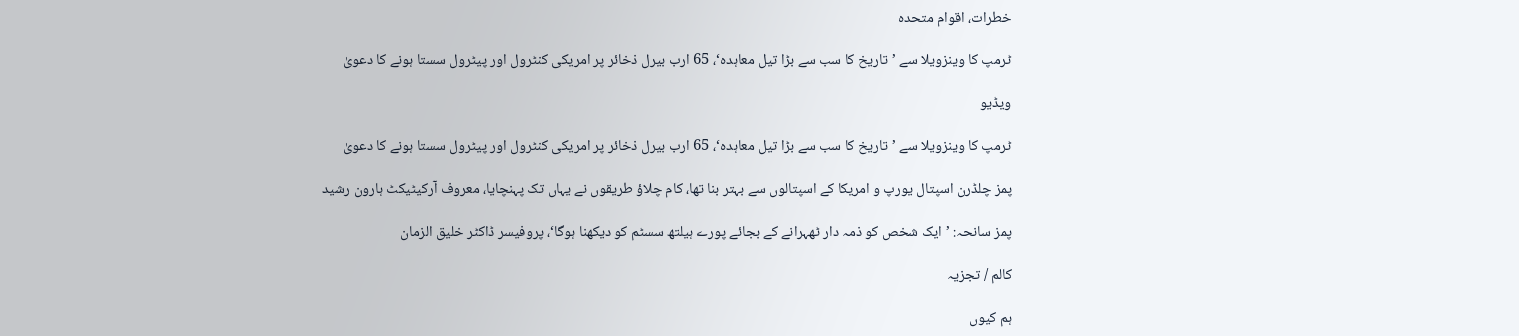خطرات، اقوام متحدہ

ٹرمپ کا وینزویلا سے ’تاریخ کا سب سے بڑا تیل معاہدہ‘، 65 ارب بیرل ذخائر پر امریکی کنٹرول اور پیٹرول سستا ہونے کا دعویٰ

ویڈیو

ٹرمپ کا وینزویلا سے ’تاریخ کا سب سے بڑا تیل معاہدہ‘، 65 ارب بیرل ذخائر پر امریکی کنٹرول اور پیٹرول سستا ہونے کا دعویٰ

پمز چلڈرن اسپتال یورپ و امریکا کے اسپتالوں سے بہتر بنا تھا، کام چلاؤ طریقوں نے یہاں تک پہنچایا، معروف آرکیٹیکٹ ہارون رشید

پمز سانحہ: ’ایک شخص کو ذمہ دار ٹھہرانے کے بجائے پورے ہیلتھ سسٹم کو دیکھنا ہوگا‘، پروفیسر ڈاکٹر خلیق الزمان

کالم / تجزیہ

ہم کیوں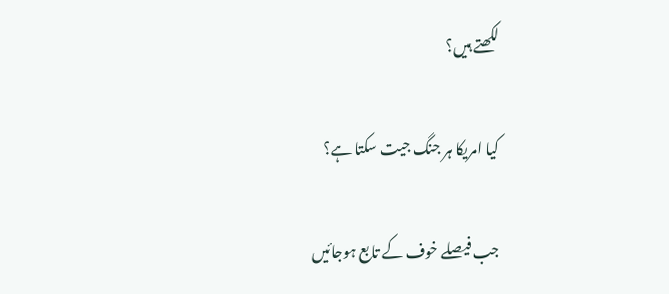لکھتے ہیں؟

کیا امریکا ہر جنگ جیت سکتا ہے؟

جب فیصلے خوف کے تابع ہوجائیں